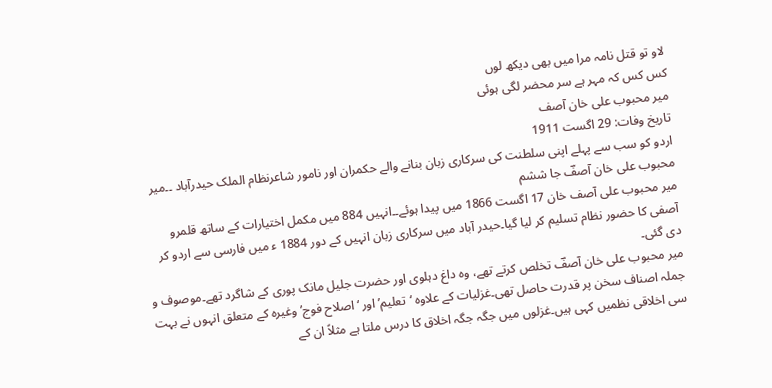لاو تو قتل نامہ مرا میں بھی دیکھ لوں
کس کس کہ مہر ہے سر محضر لگی ہوئی
میر محبوب علی خان آصف
تاریخ وفات: 29 اگست 1911
اردو کو سب سے پہلے اپنی سلطنت کی سرکاری زبان بنانے والے حکمران اور نامور شاعرنظام الملک حیدرآباد ۔۔میر محبوب علی خان آصفؔ جا ششم
میر محبوب علی آصف خان 17 اگست 1866 میں پیدا ہوئے۔۔انہیں 884 میں مکمل اختیارات کے ساتھ قلمرو آصفی کا حضور نظام تسلیم کر لیا گیا۔حیدر آباد میں سرکاری زبان انہیں کے دور 1884 ء میں فارسی سے اردو کر دی گئی۔
میر محبوب علی خان آصفؔ تخلص کرتے تھے، وہ داغ دہلوی اور حضرت جلیل مانک پوری کے شاگرد تھے۔موصوف و جملہ اصناف سخن پر قدرت حاصل تھی۔غزلیات کے علاوہ ‘تعلیم’ اور ‘اصلاح فوج’ وغیرہ کے متعلق انہوں نے بہت سی اخلاقی نظمیں کہی ہیں۔غزلوں میں جگہ جگہ اخلاق کا درس ملتا ہے مثلاً ان کے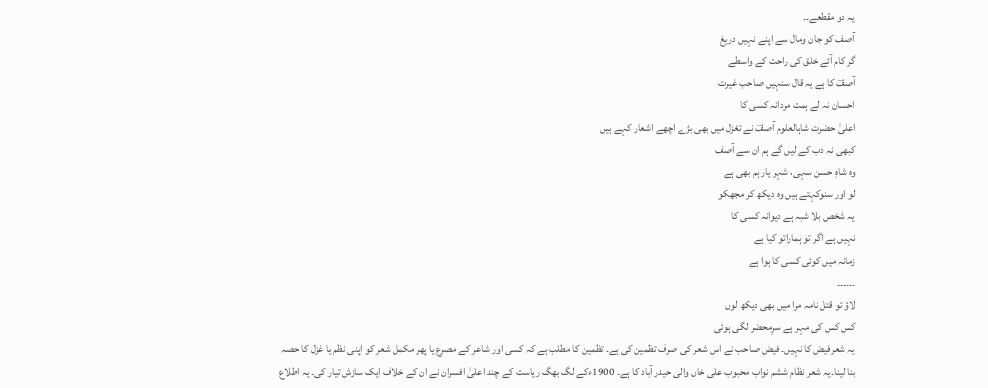یہ دو مقطعے۔۔
آصف کو جان ومال سے اپنے نہیں دریغ
گر کام آئے خلق کی راحت کے واسطے
آصفؔ کا ہے یہ قال سنہیں صاحب غیرت
احسان نہ لے ہمت مردانہ کسی کا
اعلیٰ حضرت شاہالعلوم آصفؔ نے تغزل میں بھی بڑے اچھے اشعار کہے ہیں
کبھی نہ دب کے لیں گے ہم ان سے آصف
وہ شاہِ حسن سہی، شہر یار ہم بھی ہے
لو اور سنوکہتے ہیں وہ دیکھ کر مجھکو
یہ شخص بلا شبہ ہے دیوانہ کسی کا
نہیں ہے اگر تو ہماراتو کیا ہے
زمانہ میں کوئی کسی کا ہوا ہے
۔۔۔۔۔۔
لاؤ تو قتل نامہ مرا میں بھی دیکھ لوں
کس کس کی مہر ہے سرِمحضر لگی ہوئی
یہ شعرفیض کا نہیں۔ فیض صاحب نے اس شعر کی صرف تظمین کی ہے۔ تظمین کا مطلب ہے کہ کسی اور شاعر کے مصرع یا پھر مکمل شعر کو اپنی نظم یا غزل کا حصہ بنا لینا۔یہ شعر نظام ششم نواب محبوب علی خاں والی حیدر آباد کا ہے۔ 1900ءکے لگ بھگ ریاست کے چند اعلیٰ افسران نے ان کے خلاف ایک سازش تیار کی۔ یہ اطلاع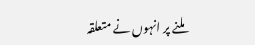ملنے پر انہوں نے متعلقہ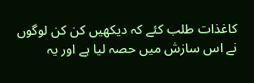کاغذات طلب کئے کہ دیکھیں کن کن لوگوں نے اس سازش میں حصہ لیا ہے اور یہ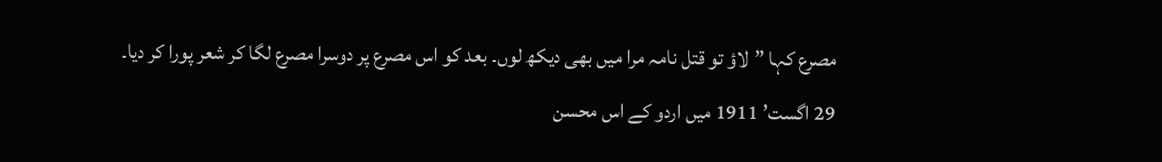مصرع کہا ”لاؤ تو قتل نامہ مرا میں بھی دیکھ لوں۔ بعد کو اس مصرع پر دوسرا مصرع لگا کر شعر پورا کر دیا۔
29 اگست’ 1911 میں اردو کے اس محسن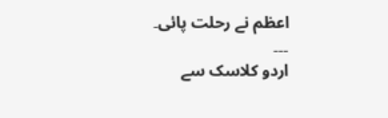اعظم نے رحلت پائی۔
۔۔۔
اردو کلاسک سے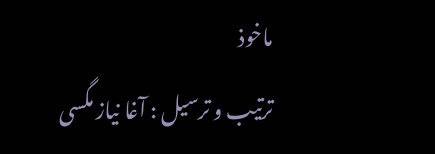ماخوذ
ترتیب و ترسیل : آغا نیاز مگسی